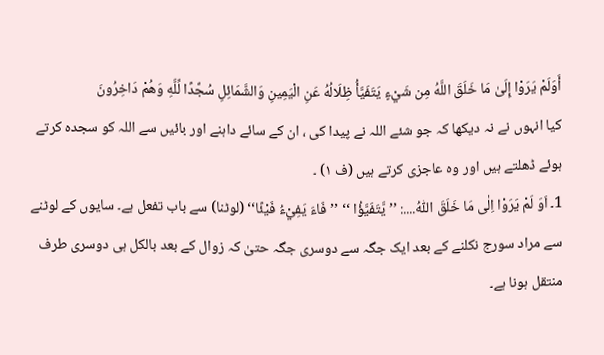أَوَلَمْ يَرَوْا إِلَىٰ مَا خَلَقَ اللَّهُ مِن شَيْءٍ يَتَفَيَّأُ ظِلَالُهُ عَنِ الْيَمِينِ وَالشَّمَائِلِ سُجَّدًا لِّلَّهِ وَهُمْ دَاخِرُونَ
کیا انہوں نے نہ دیکھا کہ جو شئے اللہ نے پیدا کی ، ان کے سائے داہنے اور بائیں سے اللہ کو سجدہ کرتے ہوئے ڈھلتے ہیں اور وہ عاجزی کرتے ہیں (ف ١) ۔
1۔ اَوَ لَمْ يَرَوْا اِلٰى مَا خَلَقَ اللّٰهُ....: ’’ يَّتَفَيَّؤُا ‘‘ ’’فَاءَ يَفِيْءُ فَيْئًا‘‘ (لوٹنا) سے باب تفعل ہے۔ سایوں کے لوٹنے سے مراد سورج نکلنے کے بعد ایک جگہ سے دوسری جگہ حتیٰ کہ زوال کے بعد بالکل ہی دوسری طرف منتقل ہونا ہے۔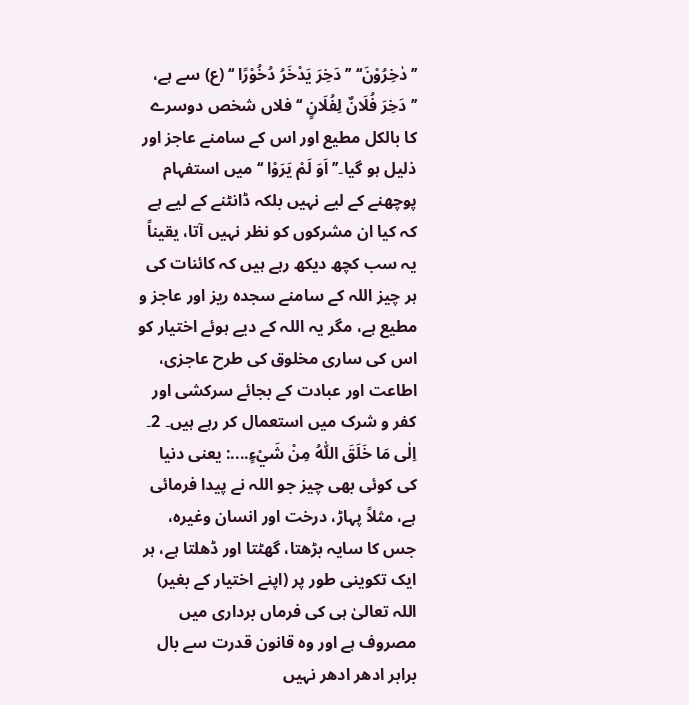’’دٰخِرُوْنَ‘‘ ’’دَخِرَ يَدْخَرُ دُخُوْرًا ‘‘ (ع) سے ہے، ’’دَخِرَ فُلَانٌ لِفُلَانٍ ‘‘ فلاں شخص دوسرے کا بالکل مطیع اور اس کے سامنے عاجز اور ذلیل ہو گیا۔’’ اَوَ لَمْ يَرَوْا ‘‘ میں استفہام پوچھنے کے لیے نہیں بلکہ ڈانٹنے کے لیے ہے کہ کیا ان مشرکوں کو نظر نہیں آتا، یقیناً یہ سب کچھ دیکھ رہے ہیں کہ کائنات کی ہر چیز اللہ کے سامنے سجدہ ریز اور عاجز و مطیع ہے، مگر یہ اللہ کے دیے ہوئے اختیار کو اس کی ساری مخلوق کی طرح عاجزی، اطاعت اور عبادت کے بجائے سرکشی اور کفر و شرک میں استعمال کر رہے ہیں۔ 2۔ اِلٰى مَا خَلَقَ اللّٰهُ مِنْ شَيْءٍ....: یعنی دنیا کی کوئی بھی چیز جو اللہ نے پیدا فرمائی ہے، مثلاً پہاڑ، درخت اور انسان وغیرہ، جس کا سایہ بڑھتا، گھٹتا اور ڈھلتا ہے، ہر ایک تکوینی طور پر (اپنے اختیار کے بغیر) اللہ تعالیٰ ہی کی فرماں برداری میں مصروف ہے اور وہ قانون قدرت سے بال برابر ادھر ادھر نہیں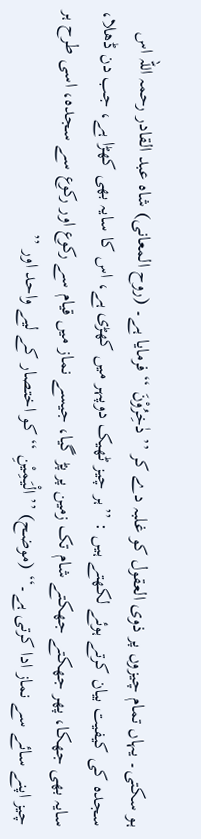ہو سکتی۔ یہاں تمام چیزوں پر ذوی العقول کو غلبہ دے کر ’’ دٰخِرُوْنَ ‘‘ فرمایا ہے۔ (روح المعانی) شاہ عبد القادر رحمہ اللہ اس سجدہ کی کیفیت بیان کرتے ہوئے لکھتے ہیں : ’’ہر چیز ٹھیک دوپہر میں کھڑی ہے، اس کا سایہ بھی کھڑا ہے، جب دن ڈھلا، سایہ بھی جھکا، پھر جھکتے جھکتے شام تک زمین پر پڑ گیا، جیسے نماز میں قیام سے رکوع اور رکوع سے سجدہ، اسی طرح ہر چیز اپنے سائے سے نماز ادا کرتی ہے۔‘‘ (موضح) ’’ الْيَمِيْنِ ‘‘ کو اختصار کے لیے واحد اور ’’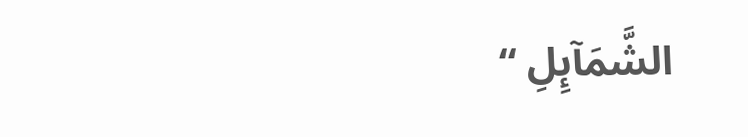الشَّمَآىِٕلِ ‘‘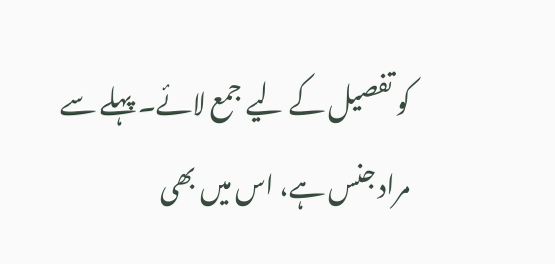کو تفصیل کے لیے جمع لائے۔ پہلے سے مراد جنس ہے، اس میں بھی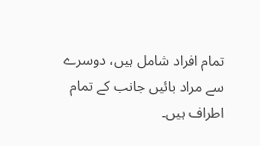تمام افراد شامل ہیں، دوسرے سے مراد بائیں جانب کے تمام اطراف ہیں۔